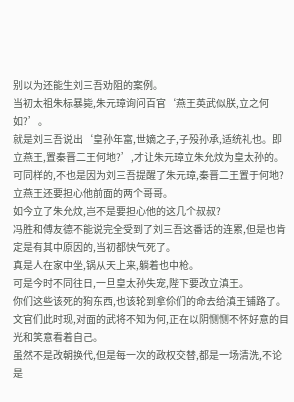别以为还能生刘三吾劝阻的案例。
当初太祖朱标暴毙,朱元璋询问百官‘燕王英武似朕,立之何如?’。
就是刘三吾说出‘皇孙年富,世嫡之子,子殁孙承,适统礼也。即立燕王,置秦晋二王何地?’,才让朱元璋立朱允炆为皇太孙的。
可同样的,不也是因为刘三吾提醒了朱元璋,秦晋二王置于何地?
立燕王还要担心他前面的两个哥哥。
如今立了朱允炆,岂不是要担心他的这几个叔叔?
冯胜和傅友德不能说完全受到了刘三吾这番话的连累,但是也肯定是有其中原因的,当初都快气死了。
真是人在家中坐,锅从天上来,躺着也中枪。
可是今时不同往日,一旦皇太孙失宠,陛下要改立滇王。
你们这些该死的狗东西,也该轮到拿伱们的命去给滇王铺路了。
文官们此时现,对面的武将不知为何,正在以阴恻恻不怀好意的目光和笑意看着自己。
虽然不是改朝换代,但是每一次的政权交替,都是一场清洗,不论是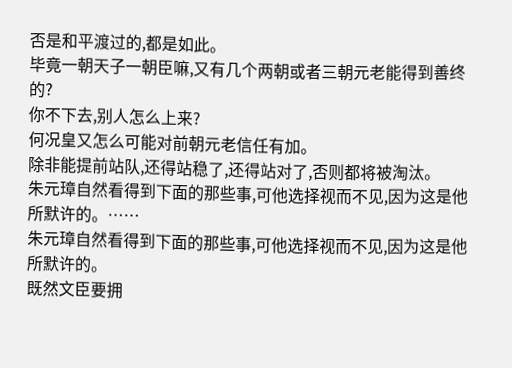否是和平渡过的,都是如此。
毕竟一朝天子一朝臣嘛,又有几个两朝或者三朝元老能得到善终的?
你不下去,别人怎么上来?
何况皇又怎么可能对前朝元老信任有加。
除非能提前站队,还得站稳了,还得站对了,否则都将被淘汰。
朱元璋自然看得到下面的那些事,可他选择视而不见,因为这是他所默许的。……
朱元璋自然看得到下面的那些事,可他选择视而不见,因为这是他所默许的。
既然文臣要拥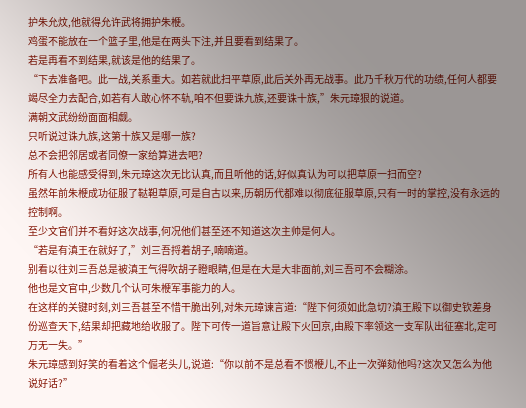护朱允炆,他就得允许武将拥护朱楩。
鸡蛋不能放在一个篮子里,他是在两头下注,并且要看到结果了。
若是再看不到结果,就该是他的结果了。
“下去准备吧。此一战,关系重大。如若就此扫平草原,此后关外再无战事。此乃千秋万代的功绩,任何人都要竭尽全力去配合,如若有人敢心怀不轨,咱不但要诛九族,还要诛十族,”朱元璋狠的说道。
满朝文武纷纷面面相觑。
只听说过诛九族,这第十族又是哪一族?
总不会把邻居或者同僚一家给算进去吧?
所有人也能感受得到,朱元璋这次无比认真,而且听他的话,好似真认为可以把草原一扫而空?
虽然年前朱楩成功征服了鞑靼草原,可是自古以来,历朝历代都难以彻底征服草原,只有一时的掌控,没有永远的控制啊。
至少文官们并不看好这次战事,何况他们甚至还不知道这次主帅是何人。
“若是有滇王在就好了,”刘三吾捋着胡子,喃喃道。
别看以往刘三吾总是被滇王气得吹胡子瞪眼睛,但是在大是大非面前,刘三吾可不会糊涂。
他也是文官中,少数几个认可朱楩军事能力的人。
在这样的关键时刻,刘三吾甚至不惜干脆出列,对朱元璋谏言道:“陛下何须如此急切?滇王殿下以御史钦差身份巡查天下,结果却把藏地给收服了。陛下可传一道旨意让殿下火回京,由殿下率领这一支军队出征塞北,定可万无一失。”
朱元璋感到好笑的看着这个倔老头儿,说道:“你以前不是总看不惯楩儿,不止一次弹劾他吗?这次又怎么为他说好话?”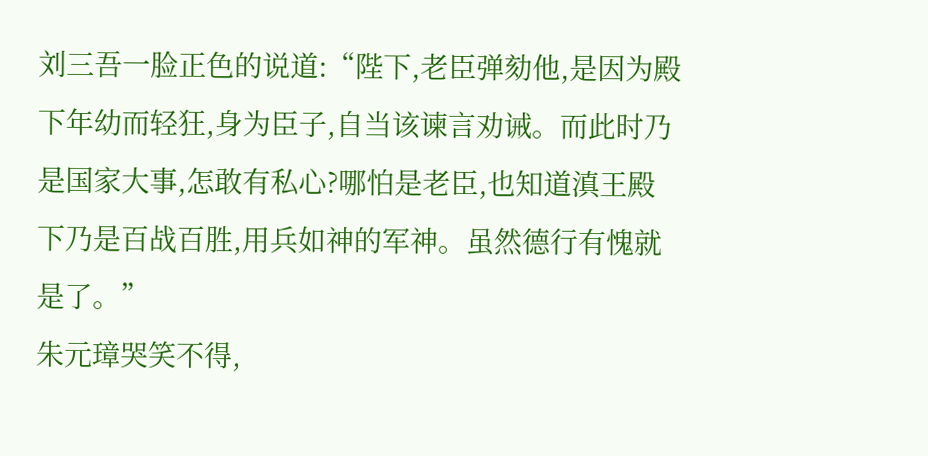刘三吾一脸正色的说道:“陛下,老臣弹劾他,是因为殿下年幼而轻狂,身为臣子,自当该谏言劝诫。而此时乃是国家大事,怎敢有私心?哪怕是老臣,也知道滇王殿下乃是百战百胜,用兵如神的军神。虽然德行有愧就是了。”
朱元璋哭笑不得,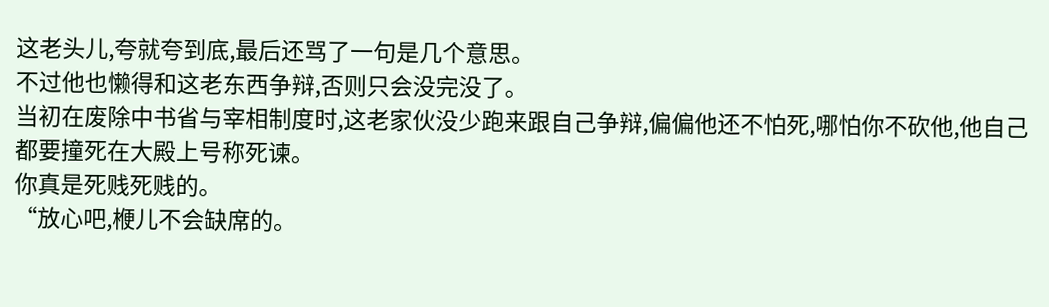这老头儿,夸就夸到底,最后还骂了一句是几个意思。
不过他也懒得和这老东西争辩,否则只会没完没了。
当初在废除中书省与宰相制度时,这老家伙没少跑来跟自己争辩,偏偏他还不怕死,哪怕你不砍他,他自己都要撞死在大殿上号称死谏。
你真是死贱死贱的。
“放心吧,楩儿不会缺席的。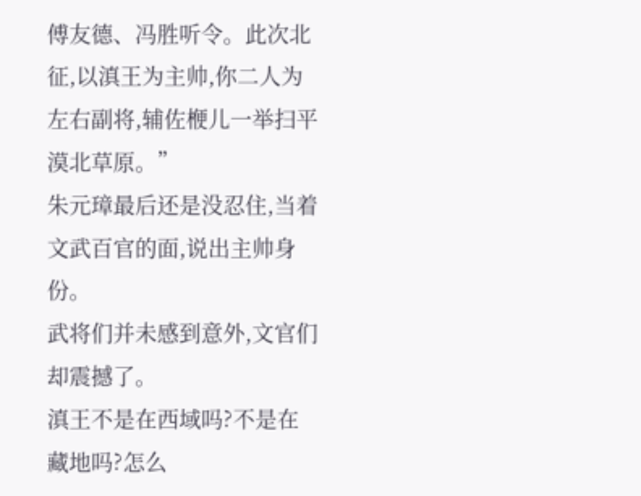傅友德、冯胜听令。此次北征,以滇王为主帅,你二人为左右副将,辅佐楩儿一举扫平漠北草原。”
朱元璋最后还是没忍住,当着文武百官的面,说出主帅身份。
武将们并未感到意外,文官们却震撼了。
滇王不是在西域吗?不是在藏地吗?怎么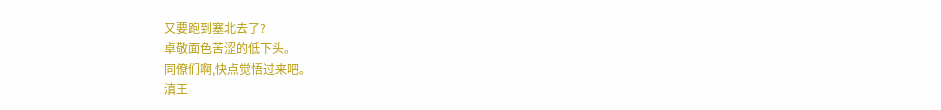又要跑到塞北去了?
卓敬面色苦涩的低下头。
同僚们啊,快点觉悟过来吧。
滇王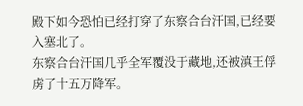殿下如今恐怕已经打穿了东察合台汗国,已经要入塞北了。
东察合台汗国几乎全军覆没于藏地,还被滇王俘虏了十五万降军。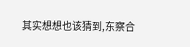其实想想也该猜到,东察合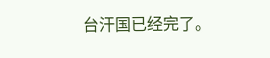台汗国已经完了。